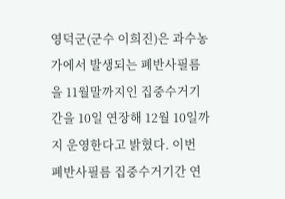영덕군(군수 이희진)은 과수농가에서 발생되는 폐반사필름을 11월말까지인 집중수거기간을 10일 연장해 12월 10일까지 운영한다고 밝혔다. 이번 폐반사필름 집중수거기간 연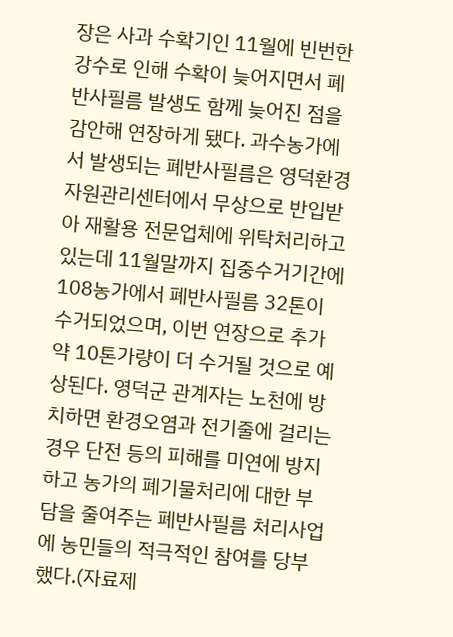장은 사과 수확기인 11월에 빈번한 강수로 인해 수확이 늦어지면서 폐반사필름 발생도 함께 늦어진 점을 감안해 연장하게 됐다. 과수농가에서 발생되는 폐반사필름은 영덕환경자원관리센터에서 무상으로 반입받아 재활용 전문업체에 위탁처리하고 있는데 11월말까지 집중수거기간에 108농가에서 폐반사필름 32톤이 수거되었으며, 이번 연장으로 추가 약 10톤가량이 더 수거될 것으로 예상된다. 영덕군 관계자는 노천에 방치하면 환경오염과 전기줄에 걸리는 경우 단전 등의 피해를 미연에 방지하고 농가의 폐기물처리에 대한 부담을 줄여주는 폐반사필름 처리사업에 농민들의 적극적인 참여를 당부했다.(자료제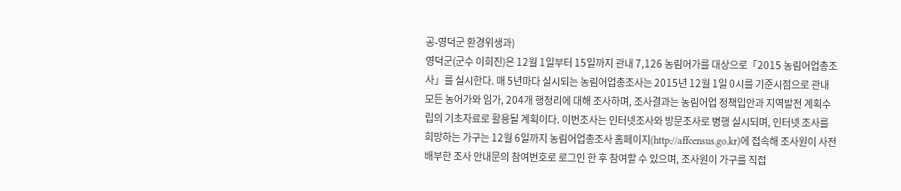공-영덕군 환경위생과)
영덕군(군수 이희진)은 12월 1일부터 15일까지 관내 7,126 농림어가를 대상으로「2015 농림어업총조사」를 실시한다. 매 5년마다 실시되는 농림어업총조사는 2015년 12월 1일 0시를 기준시점으로 관내 모든 농어가와 임가, 204개 행정리에 대해 조사하며, 조사결과는 농림어업 정책입안과 지역발전 계획수립의 기초자료로 활용될 계획이다. 이번조사는 인터넷조사와 방문조사로 병행 실시되며, 인터넷 조사를 희망하는 가구는 12월 6일까지 농림어업총조사 홈페이지(http://affcensus.go.kr)에 접속해 조사원이 사전 배부한 조사 안내문의 참여번호로 로그인 한 후 참여할 수 있으며, 조사원이 가구를 직접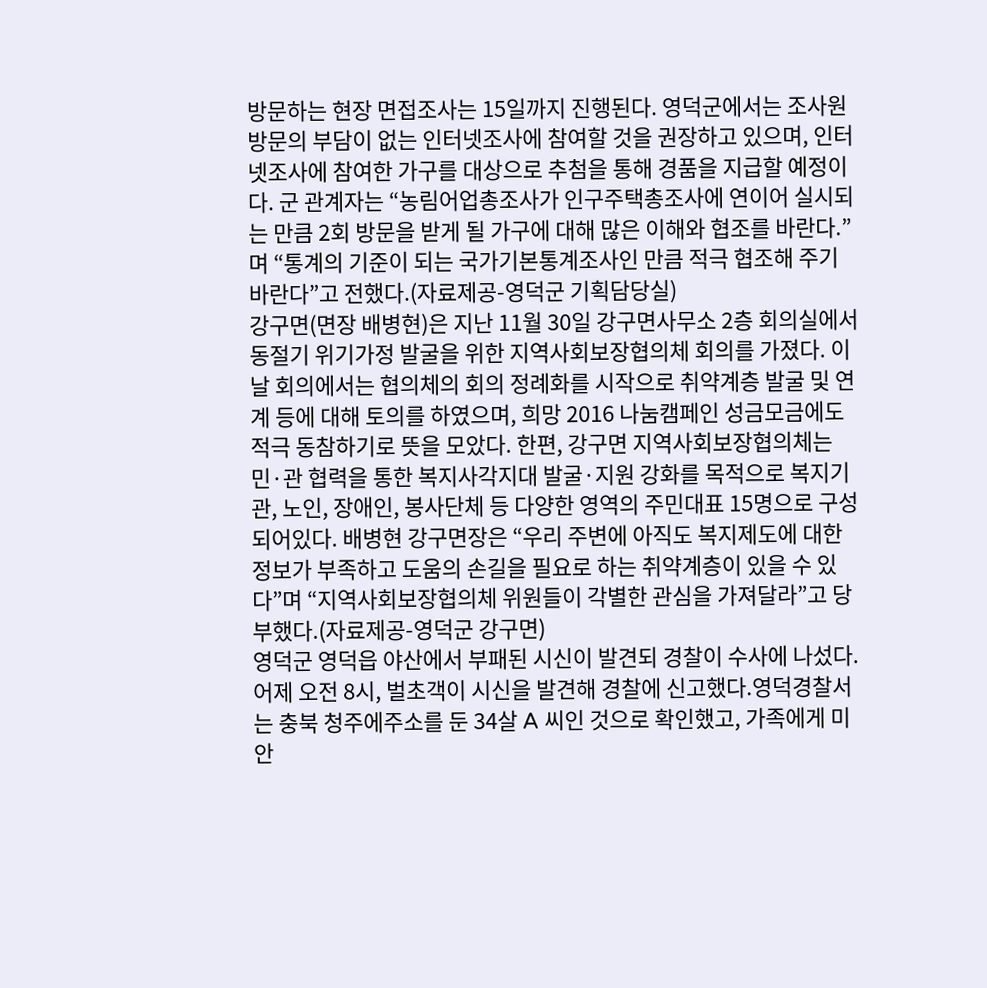방문하는 현장 면접조사는 15일까지 진행된다. 영덕군에서는 조사원 방문의 부담이 없는 인터넷조사에 참여할 것을 권장하고 있으며, 인터넷조사에 참여한 가구를 대상으로 추첨을 통해 경품을 지급할 예정이다. 군 관계자는 “농림어업총조사가 인구주택총조사에 연이어 실시되는 만큼 2회 방문을 받게 될 가구에 대해 많은 이해와 협조를 바란다.”며 “통계의 기준이 되는 국가기본통계조사인 만큼 적극 협조해 주기 바란다”고 전했다.(자료제공-영덕군 기획담당실)
강구면(면장 배병현)은 지난 11월 30일 강구면사무소 2층 회의실에서 동절기 위기가정 발굴을 위한 지역사회보장협의체 회의를 가졌다. 이날 회의에서는 협의체의 회의 정례화를 시작으로 취약계층 발굴 및 연계 등에 대해 토의를 하였으며, 희망 2016 나눔캠페인 성금모금에도 적극 동참하기로 뜻을 모았다. 한편, 강구면 지역사회보장협의체는 민·관 협력을 통한 복지사각지대 발굴·지원 강화를 목적으로 복지기관, 노인, 장애인, 봉사단체 등 다양한 영역의 주민대표 15명으로 구성되어있다. 배병현 강구면장은 “우리 주변에 아직도 복지제도에 대한 정보가 부족하고 도움의 손길을 필요로 하는 취약계층이 있을 수 있다”며 “지역사회보장협의체 위원들이 각별한 관심을 가져달라”고 당부했다.(자료제공-영덕군 강구면)
영덕군 영덕읍 야산에서 부패된 시신이 발견되 경찰이 수사에 나섰다.어제 오전 8시, 벌초객이 시신을 발견해 경찰에 신고했다.영덕경찰서는 충북 청주에주소를 둔 34살 A 씨인 것으로 확인했고, 가족에게 미안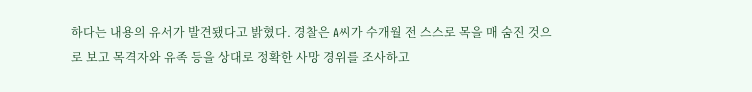하다는 내용의 유서가 발견됐다고 밝혔다. 경찰은 A씨가 수개월 전 스스로 목을 매 숨진 것으로 보고 목격자와 유족 등을 상대로 정확한 사망 경위를 조사하고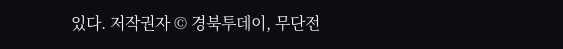있다. 저작권자 © 경북투데이, 무단전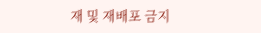재 및 재배포 금지